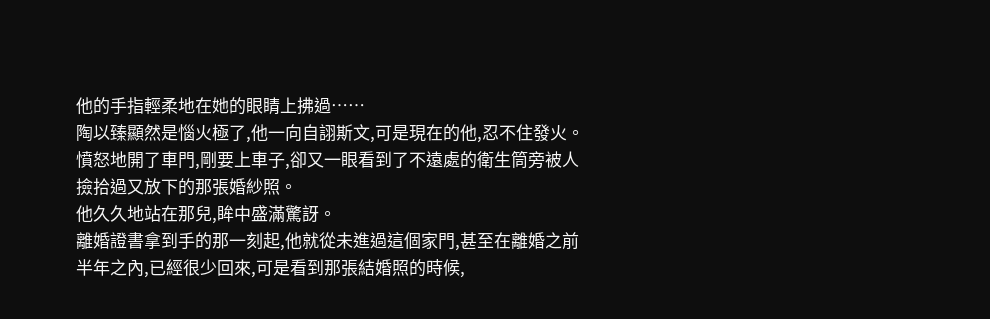他的手指輕柔地在她的眼睛上拂過……
陶以臻顯然是惱火極了,他一向自詡斯文,可是現在的他,忍不住發火。憤怒地開了車門,剛要上車子,卻又一眼看到了不遠處的衛生筒旁被人撿拾過又放下的那張婚紗照。
他久久地站在那兒,眸中盛滿驚訝。
離婚證書拿到手的那一刻起,他就從未進過這個家門,甚至在離婚之前半年之內,已經很少回來,可是看到那張結婚照的時候,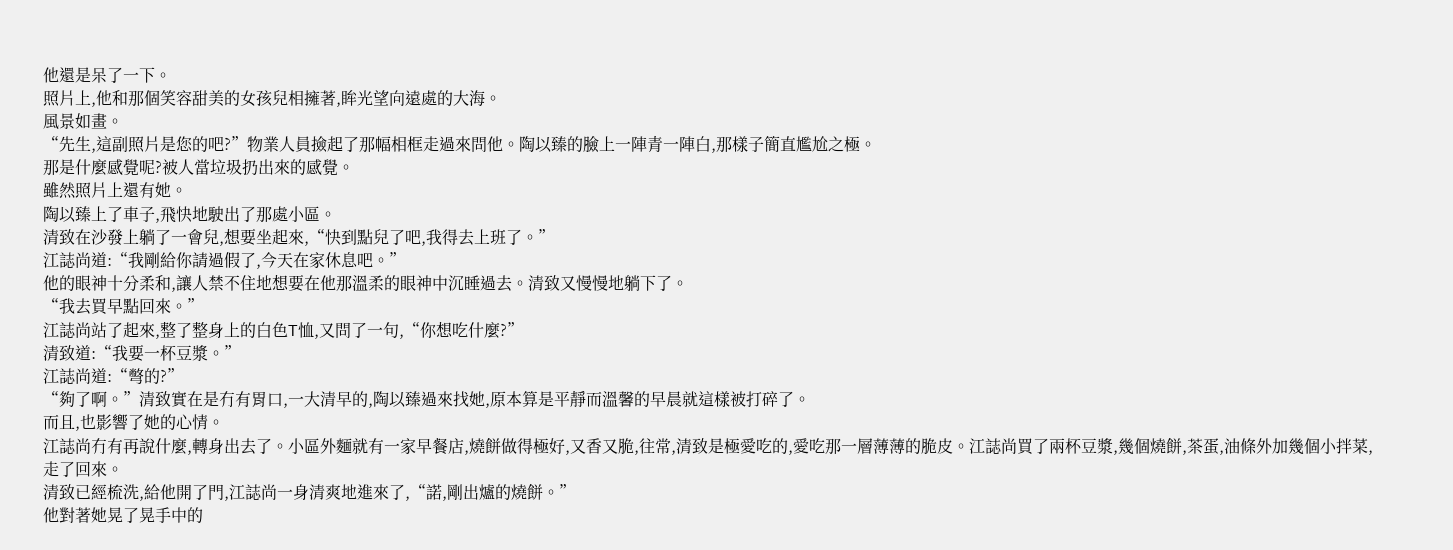他還是呆了一下。
照片上,他和那個笑容甜美的女孩兒相擁著,眸光望向遠處的大海。
風景如畫。
“先生,這副照片是您的吧?”物業人員撿起了那幅相框走過來問他。陶以臻的臉上一陣青一陣白,那樣子簡直尷尬之極。
那是什麼感覺呢?被人當垃圾扔出來的感覺。
雖然照片上還有她。
陶以臻上了車子,飛快地駛出了那處小區。
清致在沙發上躺了一會兒,想要坐起來,“快到點兒了吧,我得去上班了。”
江誌尚道:“我剛給你請過假了,今天在家休息吧。”
他的眼神十分柔和,讓人禁不住地想要在他那溫柔的眼神中沉睡過去。清致又慢慢地躺下了。
“我去買早點回來。”
江誌尚站了起來,整了整身上的白色T恤,又問了一句,“你想吃什麼?”
清致道:“我要一杯豆漿。”
江誌尚道:“彆的?”
“夠了啊。”清致實在是冇有胃口,一大清早的,陶以臻過來找她,原本算是平靜而溫馨的早晨就這樣被打碎了。
而且,也影響了她的心情。
江誌尚冇有再說什麼,轉身出去了。小區外麵就有一家早餐店,燒餅做得極好,又香又脆,往常,清致是極愛吃的,愛吃那一層薄薄的脆皮。江誌尚買了兩杯豆漿,幾個燒餅,茶蛋,油條外加幾個小拌菜,走了回來。
清致已經梳洗,給他開了門,江誌尚一身清爽地進來了,“諾,剛出爐的燒餅。”
他對著她晃了晃手中的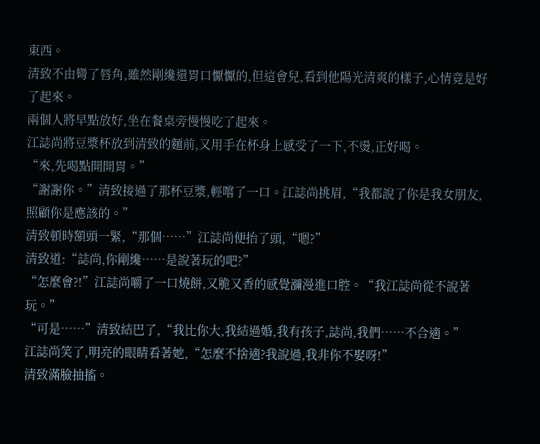東西。
清致不由彎了唇角,雖然剛纔還胃口懨懨的,但這會兒,看到他陽光清爽的樣子,心情竟是好了起來。
兩個人將早點放好,坐在餐桌旁慢慢吃了起來。
江誌尚將豆漿杯放到清致的麵前,又用手在杯身上感受了一下,不燙,正好喝。
“來,先喝點開開胃。”
“謝謝你。”清致接過了那杯豆漿,輕嚐了一口。江誌尚挑眉,“我都說了你是我女朋友,照顧你是應該的。”
清致頓時額頭一緊,“那個……”江誌尚便抬了頭,“嗯?”
清致道:“誌尚,你剛纔……是說著玩的吧?”
“怎麼會?!”江誌尚嚼了一口燒餅,又脆又香的感覺瀰漫進口腔。“我江誌尚從不說著玩。”
“可是……”清致結巴了,“我比你大,我結過婚,我有孩子,誌尚,我們……不合適。”
江誌尚笑了,明亮的眼睛看著她,“怎麼不捨適?我說過,我非你不娶呀!”
清致滿臉抽搐。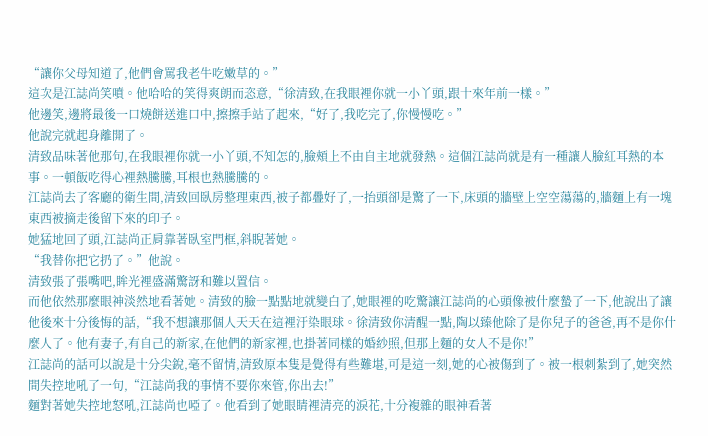“讓你父母知道了,他們會罵我老牛吃嫩草的。”
這次是江誌尚笑噴。他哈哈的笑得爽朗而恣意,“徐清致,在我眼裡你就一小丫頭,跟十來年前一樣。”
他邊笑,邊將最後一口燒餅送進口中,擦擦手站了起來,“好了,我吃完了,你慢慢吃。”
他說完就起身離開了。
清致品味著他那句,在我眼裡你就一小丫頭,不知怎的,臉頰上不由自主地就發熱。這個江誌尚就是有一種讓人臉紅耳熱的本事。一頓飯吃得心裡熱騰騰,耳根也熱騰騰的。
江誌尚去了客廳的衛生間,清致回臥房整理東西,被子都疊好了,一抬頭卻是驚了一下,床頭的牆壁上空空蕩蕩的,牆麵上有一塊東西被摘走後留下來的印子。
她猛地回了頭,江誌尚正肩靠著臥室門框,斜睨著她。
“我替你把它扔了。”他說。
清致張了張嘴吧,眸光裡盛滿驚訝和難以置信。
而他依然那麼眼神淡然地看著她。清致的臉一點點地就變白了,她眼裡的吃驚讓江誌尚的心頭像被什麼蟄了一下,他說出了讓他後來十分後悔的話,“我不想讓那個人天天在這裡汙染眼球。徐清致你清醒一點,陶以臻他除了是你兒子的爸爸,再不是你什麼人了。他有妻子,有自己的新家,在他們的新家裡,也掛著同樣的婚紗照,但那上麵的女人不是你!”
江誌尚的話可以說是十分尖銳,毫不留情,清致原本隻是覺得有些難堪,可是這一刻,她的心被傷到了。被一根刺紮到了,她突然間失控地吼了一句,“江誌尚我的事情不要你來管,你出去!”
麵對著她失控地怒吼,江誌尚也啞了。他看到了她眼睛裡清亮的淚花,十分複雜的眼神看著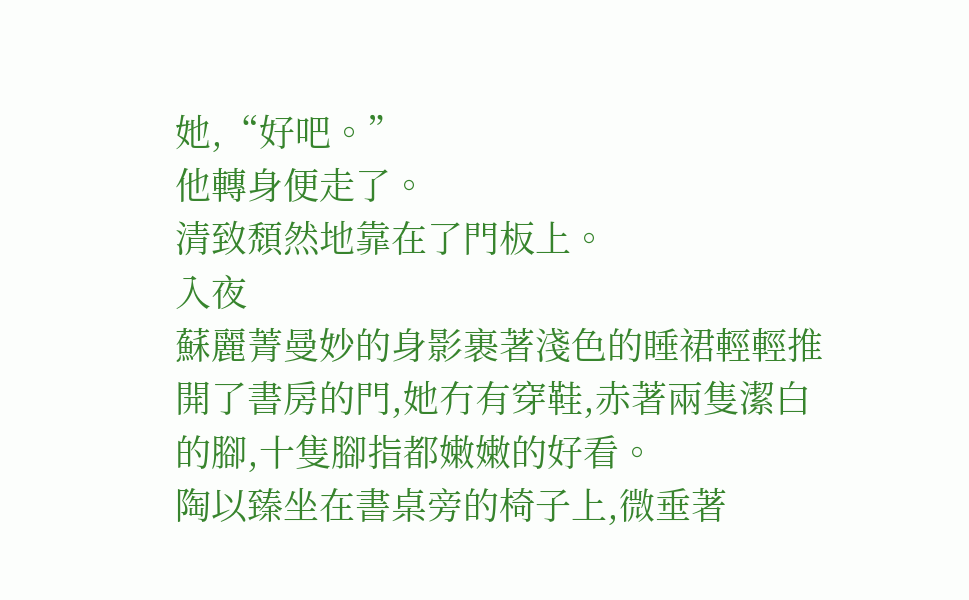她,“好吧。”
他轉身便走了。
清致頹然地靠在了門板上。
入夜
蘇麗菁曼妙的身影裹著淺色的睡裙輕輕推開了書房的門,她冇有穿鞋,赤著兩隻潔白的腳,十隻腳指都嫩嫩的好看。
陶以臻坐在書桌旁的椅子上,微垂著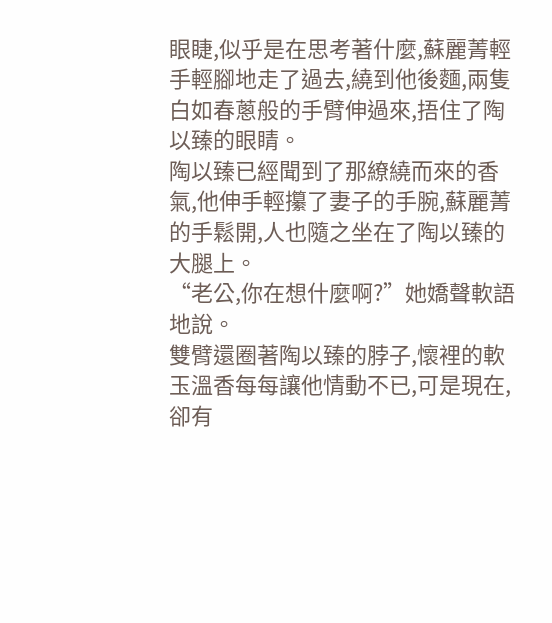眼睫,似乎是在思考著什麼,蘇麗菁輕手輕腳地走了過去,繞到他後麵,兩隻白如春蔥般的手臂伸過來,捂住了陶以臻的眼睛。
陶以臻已經聞到了那繚繞而來的香氣,他伸手輕攥了妻子的手腕,蘇麗菁的手鬆開,人也隨之坐在了陶以臻的大腿上。
“老公,你在想什麼啊?”她嬌聲軟語地說。
雙臂還圈著陶以臻的脖子,懷裡的軟玉溫香每每讓他情動不已,可是現在,卻有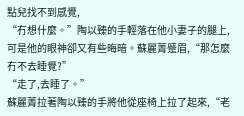點兒找不到感覺,
“冇想什麼。”陶以臻的手輕落在他小妻子的腿上,可是他的眼神卻又有些晦暗。蘇麗菁蹙眉,“那怎麼冇不去睡覺?”
“走了,去睡了。”
蘇麗菁拉著陶以臻的手將他從座椅上拉了起來,“老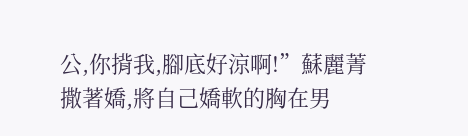公,你揹我,腳底好涼啊!”蘇麗菁撒著嬌,將自己嬌軟的胸在男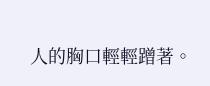人的胸口輕輕蹭著。